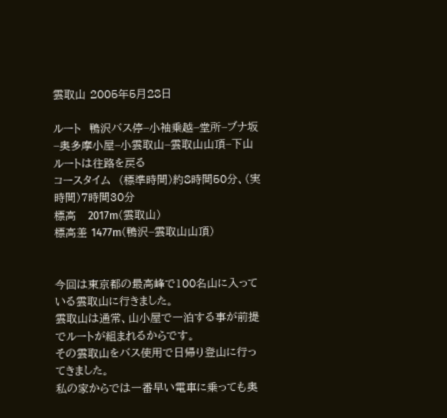雲取山 2005年5月28日

ルート  鴨沢バス停−小袖乗越−堂所−ブナ坂−奥多摩小屋−小雲取山−雲取山山頂−下山ルートは往路を戻る
コースタイム  (標準時間)約8時間50分、(実時間)7時間30分
標高   2017m(雲取山)
標高差 1477m(鴨沢−雲取山山頂)


今回は東京都の最高峰で100名山に入っている雲取山に行きました。
雲取山は通常、山小屋で一泊する事が前提でルートが組まれるからです。
その雲取山をバス使用で日帰り登山に行ってきました。
私の家からでは一番早い電車に乗っても奥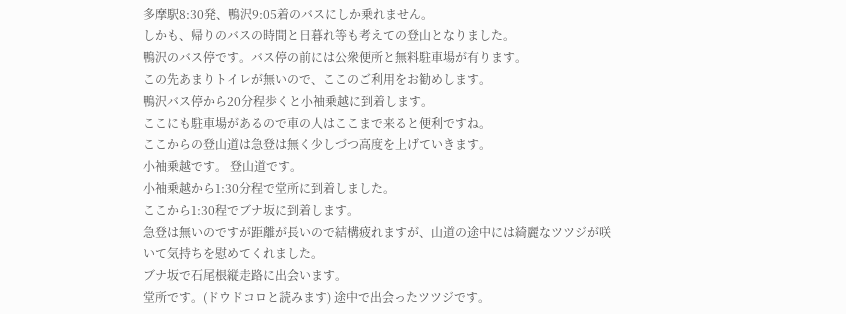多摩駅8:30発、鴨沢9:05着のバスにしか乗れません。
しかも、帰りのバスの時間と日暮れ等も考えての登山となりました。
鴨沢のバス停です。バス停の前には公衆便所と無料駐車場が有ります。
この先あまりトイレが無いので、ここのご利用をお勧めします。
鴨沢バス停から20分程歩くと小袖乗越に到着します。
ここにも駐車場があるので車の人はここまで来ると便利ですね。
ここからの登山道は急登は無く少しづつ高度を上げていきます。
小袖乗越です。 登山道です。
小袖乗越から1:30分程で堂所に到着しました。
ここから1:30程でブナ坂に到着します。
急登は無いのですが距離が長いので結構疲れますが、山道の途中には綺麗なツツジが咲いて気持ちを慰めてくれました。
ブナ坂で石尾根縦走路に出会います。
堂所です。(ドウドコロと読みます) 途中で出会ったツツジです。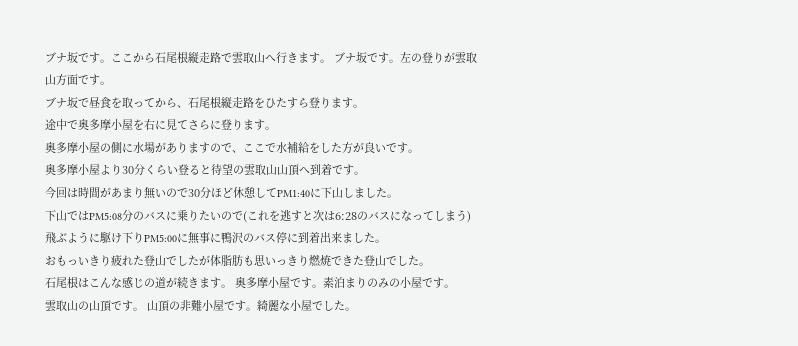ブナ坂です。ここから石尾根縦走路で雲取山へ行きます。 ブナ坂です。左の登りが雲取山方面です。
ブナ坂で昼食を取ってから、石尾根縦走路をひたすら登ります。
途中で奥多摩小屋を右に見てさらに登ります。
奥多摩小屋の側に水場がありますので、ここで水補給をした方が良いです。
奥多摩小屋より30分くらい登ると待望の雲取山山頂へ到着です。
今回は時間があまり無いので30分ほど休憩してPM1:40に下山しました。
下山ではPM5:08分のバスに乗りたいので(これを逃すと次は6:28のバスになってしまう)飛ぶように駆け下りPM5:00に無事に鴨沢のバス停に到着出来ました。
おもっいきり疲れた登山でしたが体脂肪も思いっきり燃焼できた登山でした。
石尾根はこんな感じの道が続きます。 奥多摩小屋です。素泊まりのみの小屋です。
雲取山の山頂です。 山頂の非難小屋です。綺麗な小屋でした。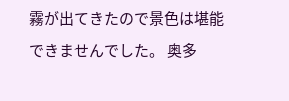霧が出てきたので景色は堪能できませんでした。 奥多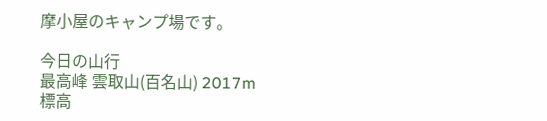摩小屋のキャンプ場です。

今日の山行
最高峰 雲取山(百名山) 2017m
標高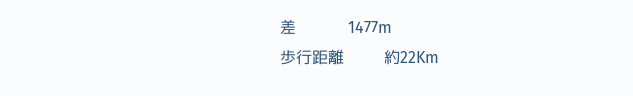差             1477m
歩行距離          約22Km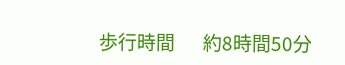歩行時間       約8時間50分